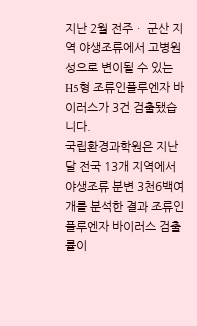지난 2월 전주ㆍ 군산 지역 야생조류에서 고병원성으로 변이될 수 있는 H5형 조류인플루엔자 바이러스가 3건 검출됐습니다.
국립환경과학원은 지난달 전국 13개 지역에서 야생조류 분변 3천6백여 개를 분석한 결과 조류인플루엔자 바이러스 검출률이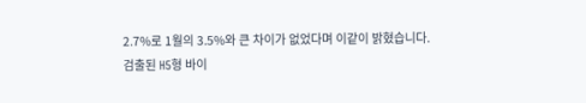2.7%로 1월의 3.5%와 큰 차이가 없었다며 이같이 밝혔습니다.
검출된 H5형 바이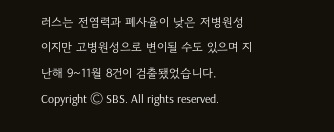러스는 전염력과 폐사율이 낮은 저병원성이지만 고병원성으로 변이될 수도 있으며 지난해 9~11월 8건이 검출됐었습니다.
Copyright Ⓒ SBS. All rights reserved.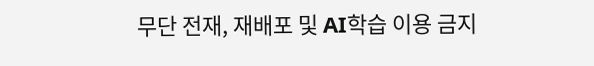무단 전재, 재배포 및 AI학습 이용 금지